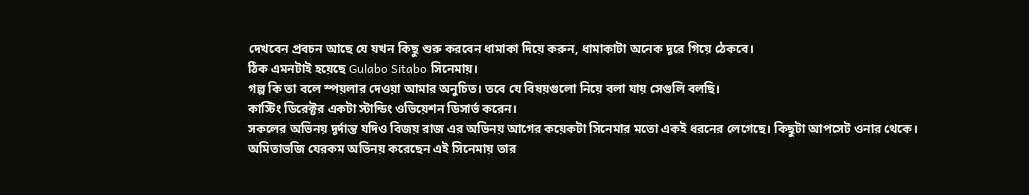দেখবেন প্রবচন আছে যে যখন কিছু শুরু করবেন ধামাকা দিয়ে করুন, ধামাকাটা অনেক দূরে গিয়ে ঠেকবে।
ঠিক এমনটাই হয়েছে Gulabo Sitabo সিনেমায়।
গল্প কি তা বলে স্পয়লার দেওয়া আমার অনুচিত। তবে যে বিষয়গুলো নিয়ে বলা যায় সেগুলি বলছি।
কাস্টিং ডিরেক্টর একটা স্টান্ডিং ওভিয়েশন ডিসার্ভ করেন।
সকলের অভিনয় দূর্দান্ত যদিও বিজয় রাজ এর অভিনয় আগের কয়েকটা সিনেমার মতো একই ধরনের লেগেছে। কিছুটা আপসেট ওনার থেকে। অমিতাভজি যেরকম অভিনয় করেছেন এই সিনেমায় তার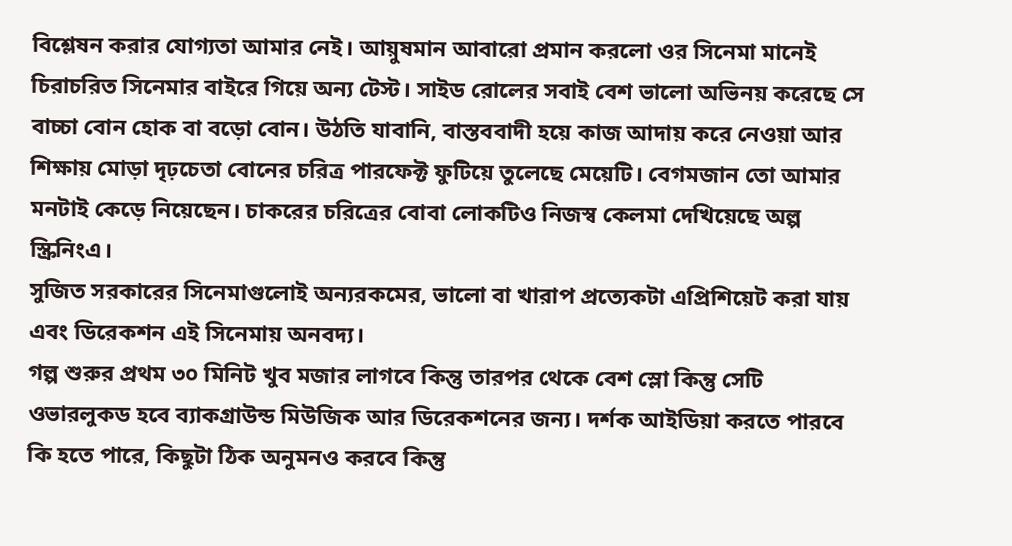বিশ্লেষন করার যোগ্যতা আমার নেই। আয়ুষমান আবারো প্রমান করলো ওর সিনেমা মানেই চিরাচরিত সিনেমার বাইরে গিয়ে অন্য টেস্ট। সাইড রোলের সবাই বেশ ভালো অভিনয় করেছে সে বাচ্চা বোন হোক বা বড়ো বোন। উঠতি যাবানি, বাস্তববাদী হয়ে কাজ আদায় করে নেওয়া আর শিক্ষায় মোড়া দৃঢ়চেতা বোনের চরিত্র পারফেক্ট ফুটিয়ে তুলেছে মেয়েটি। বেগমজান তো আমার মনটাই কেড়ে নিয়েছেন। চাকরের চরিত্রের বোবা লোকটিও নিজস্ব কেলমা দেখিয়েছে অল্প স্ক্রিনিংএ।
সুজিত সরকারের সিনেমাগুলোই অন্যরকমের, ভালো বা খারাপ প্রত্যেকটা এপ্রিশিয়েট করা যায় এবং ডিরেকশন এই সিনেমায় অনবদ্য।
গল্প শুরুর প্রথম ৩০ মিনিট খুব মজার লাগবে কিন্তু তারপর থেকে বেশ স্লো কিন্তু সেটি ওভারলুকড হবে ব্যাকগ্রাউন্ড মিউজিক আর ডিরেকশনের জন্য। দর্শক আইডিয়া করতে পারবে কি হতে পারে, কিছুটা ঠিক অনুমনও করবে কিন্তু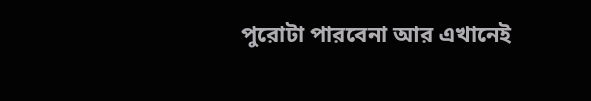পুরোটা পারবেনা আর এখানেই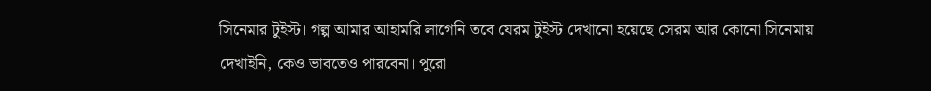সিনেমার টুইস্ট। গল্প আমার আহামরি লাগেনি তবে যেরম টুইস্ট দেখানো হয়েছে সেরম আর কোনো সিনেমায় দেখাইনি, কেও ভাবতেও পারবেনা। পুরো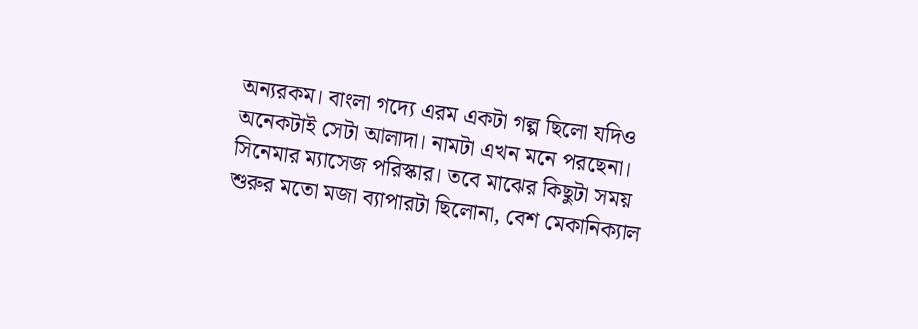অন্যরকম। বাংলা গদ্যে এরম একটা গল্প ছিলো যদিও অনেকটাই সেটা আলাদা। নামটা এখন মনে পরছেনা।
সিনেমার ম্যাসেজ পরিস্কার। তবে মাঝের কিছুটা সময় শুরুর মতো মজা ব্যাপারটা ছিলোনা, বেশ মেকানিক্যাল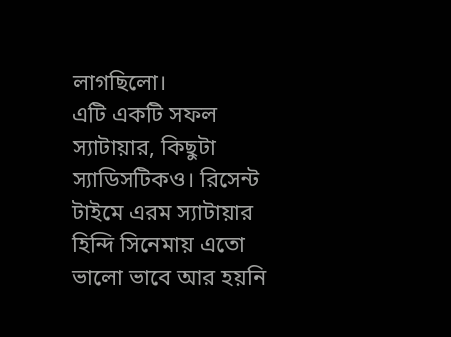লাগছিলো।
এটি একটি সফল স্যাটায়ার, কিছুটা স্যাডিসটিকও। রিসেন্ট টাইমে এরম স্যাটায়ার হিন্দি সিনেমায় এতো ভালো ভাবে আর হয়নি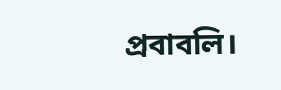প্রবাবলি।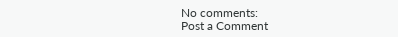No comments:
Post a Comment